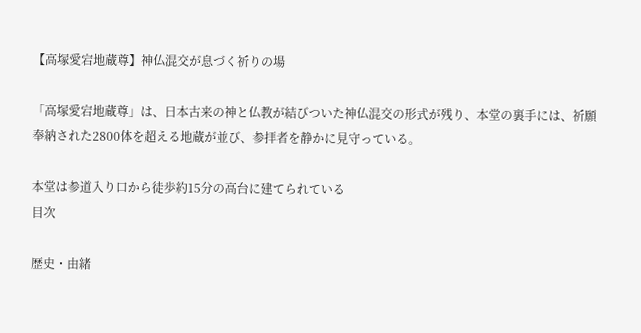【高塚愛宕地蔵尊】神仏混交が息づく祈りの場

「高塚愛宕地蔵尊」は、日本古来の神と仏教が結びついた神仏混交の形式が残り、本堂の裏手には、祈願奉納された2800体を超える地蔵が並び、参拝者を静かに見守っている。

本堂は参道入り口から徒歩約15分の高台に建てられている
目次

歴史・由緒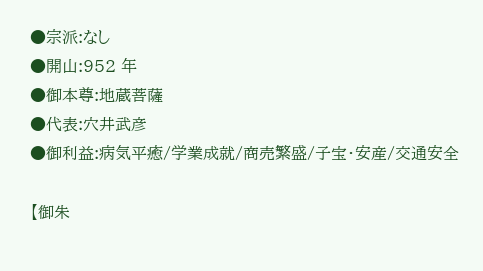●宗派:なし
●開山:952 年
●御本尊:地蔵菩薩
●代表:穴井武彦
●御利益:病気平癒/学業成就/商売繁盛/子宝・安産/交通安全

【御朱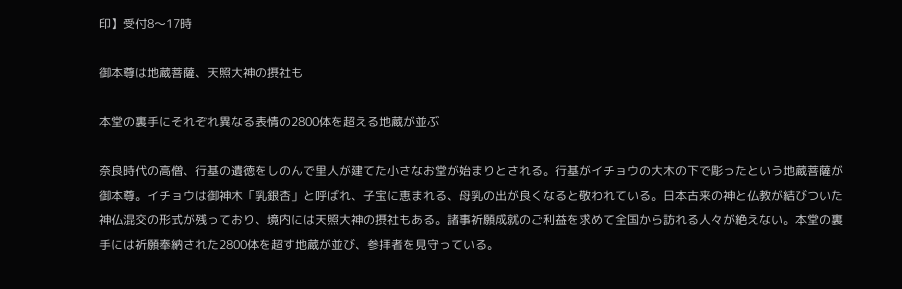印】受付8〜17時

御本尊は地蔵菩薩、天照大神の摂社も

本堂の裏手にそれぞれ異なる表情の2800体を超える地蔵が並ぶ

奈良時代の高僧、行基の遺徳をしのんで里人が建てた小さなお堂が始まりとされる。行基がイチョウの大木の下で彫ったという地蔵菩薩が御本尊。イチョウは御神木「乳銀杏」と呼ばれ、子宝に恵まれる、母乳の出が良くなると敬われている。日本古来の神と仏教が結びついた神仏混交の形式が残っており、境内には天照大神の摂社もある。諸事祈願成就のご利益を求めて全国から訪れる人々が絶えない。本堂の裏手には祈願奉納された2800体を超す地蔵が並び、参拝者を見守っている。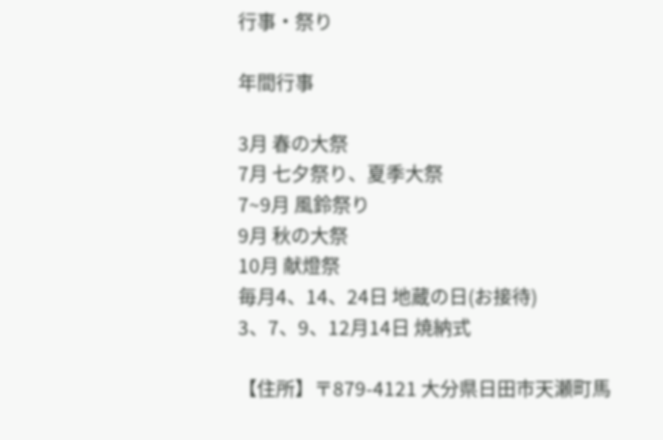行事・祭り

年間行事

3月 春の大祭
7月 七夕祭り、夏季大祭
7~9月 風鈴祭り
9月 秋の大祭
10月 献燈祭
毎月4、14、24日 地蔵の日(お接待)
3、7、9、12月14日 焼納式

【住所】〒879-4121 大分県日田市天瀬町馬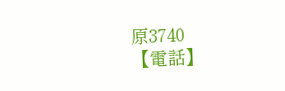原3740
【電話】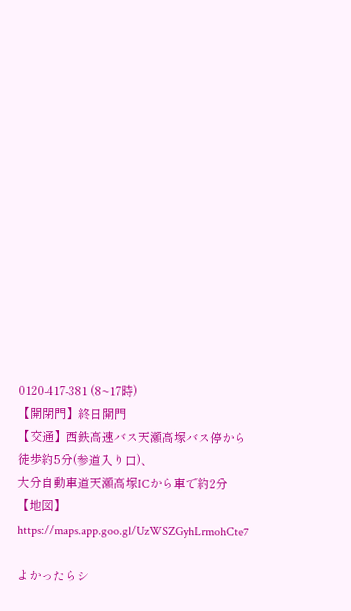0120-417-381 (8~17時)
【開閉門】終日開門
【交通】西鉄高速バス天瀬高塚バス停から徒歩約5分(参道入り口)、
大分自動車道天瀬高塚ICから車で約2分
【地図】https://maps.app.goo.gl/UzWSZGyhLrmohCte7

よかったらシ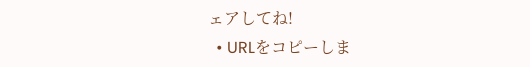ェアしてね!
  • URLをコピーしま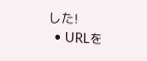した!
  • URLを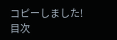コピーしました!
目次